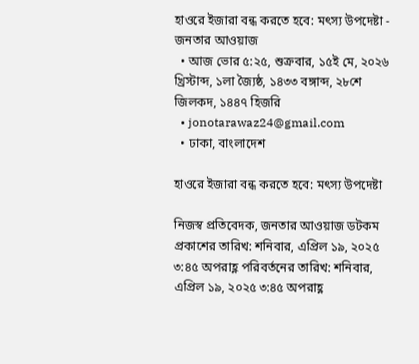হাওরে ইজারা বন্ধ করতে হবে: মৎস্য উপদেষ্টা - জনতার আওয়াজ
  • আজ ভোর ৫:২৫, শুক্রবার, ১৫ই মে, ২০২৬ খ্রিস্টাব্দ, ১লা জ্যৈষ্ঠ, ১৪৩৩ বঙ্গাব্দ, ২৮শে জিলকদ, ১৪৪৭ হিজরি
  • jonotarawaz24@gmail.com
  • ঢাকা, বাংলাদেশ

হাওরে ইজারা বন্ধ করতে হবে: মৎস্য উপদেষ্টা

নিজস্ব প্রতিবেদক, জনতার আওয়াজ ডটকম
প্রকাশের তারিখ: শনিবার, এপ্রিল ১৯, ২০২৫ ৩:৪৫ অপরাহ্ণ পরিবর্তনের তারিখ: শনিবার, এপ্রিল ১৯, ২০২৫ ৩:৪৫ অপরাহ্ণ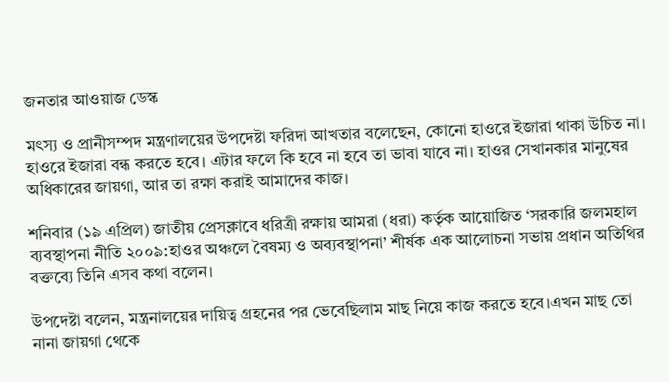জনতার আওয়াজ ডেস্ক

মৎস্য ও প্রানীসম্পদ মন্ত্রণালয়ের উপদেষ্টা ফরিদা আখতার বলেছেন, কোনো হাওরে ইজারা থাকা উচিত না। হাওরে ইজারা বন্ধ করতে হবে। এটার ফলে কি হবে না হবে তা ভাবা যাবে না। হাওর সেখানকার মানুষের অধিকারের জায়গা, আর তা রক্ষা করাই আমাদের কাজ।

শনিবার (১৯ এপ্রিল) জাতীয় প্রেসক্লাবে ধরিত্রী রক্ষায় আমরা (ধরা) কর্তৃক আয়োজিত ‘সরকারি জলমহাল ব্যবস্থাপনা নীতি ২০০৯:হাওর অঞ্চলে বৈষম্য ও অব্যবস্থাপনা’ শীর্ষক এক আলোচনা সভায় প্রধান অতিথির বক্তব্যে তিনি এসব কথা বলেন।

উপদেষ্টা বলেন, মন্ত্রনালয়ের দায়িত্ব গ্রহনের পর ভেবেছিলাম মাছ নিয়ে কাজ করতে হবে।এখন মাছ তো নানা জায়গা থেকে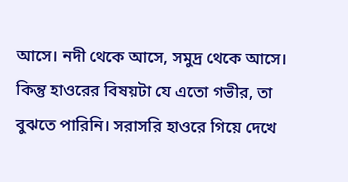আসে। নদী থেকে আসে, সমুদ্র থেকে আসে। কিন্তু হাওরের বিষয়টা যে এতো গভীর, তা বুঝতে পারিনি। সরাসরি হাওরে গিয়ে দেখে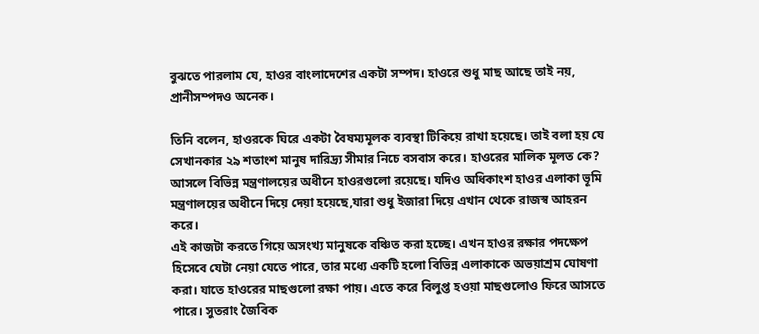বুঝতে পারলাম যে, হাওর বাংলাদেশের একটা সম্পদ। হাওরে শুধু মাছ আছে তাই নয়, প্রানীসম্পদও অনেক।

তিনি বলেন, হাওরকে ঘিরে একটা বৈষম্যমূলক ব্যবস্থা টিকিয়ে রাখা হয়েছে। তাই বলা হয় যে সেখানকার ২৯ শতাংশ মানুষ দারিদ্র্য সীমার নিচে বসবাস করে। হাওরের মালিক মূলত কে? আসলে বিভিন্ন মন্ত্রণালয়ের অধীনে হাওরগুলো রয়েছে। যদিও অধিকাংশ হাওর এলাকা ভূমি মন্ত্রণালয়ের অধীনে দিয়ে দেয়া হয়েছে,যারা শুধু ইজারা দিয়ে এখান থেকে রাজস্ব আহরন করে।
এই কাজটা করতে গিয়ে অসংখ্য মানুষকে বঞ্চিত করা হচ্ছে। এখন হাওর রক্ষার পদক্ষেপ হিসেবে যেটা নেয়া যেতে পারে, তার মধ্যে একটি হলো বিভিন্ন এলাকাকে অভয়াশ্রম ঘোষণা করা। যাতে হাওরের মাছগুলো রক্ষা পায়। এতে করে বিলুপ্ত হওয়া মাছগুলোও ফিরে আসতে পারে। সুতরাং জৈবিক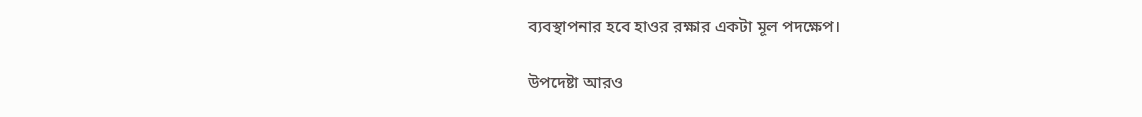ব্যবস্থাপনার হবে হাওর রক্ষার একটা মূল পদক্ষেপ।

উপদেষ্টা আরও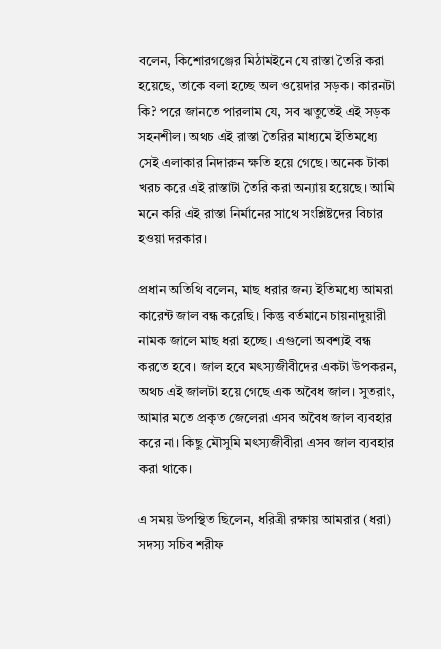বলেন, কিশোরগঞ্জের মিঠামইনে যে রাস্তা তৈরি করা হয়েছে, তাকে বলা হচ্ছে অল ওয়েদার সড়ক। কারনটা কি? পরে জানতে পারলাম যে, সব ঋতুতেই এই সড়ক সহনশীল। অথচ এই রাস্তা তৈরির মাধ্যমে ইতিমধ্যে সেই এলাকার নিদারুন ক্ষতি হয়ে গেছে। অনেক টাকা খরচ করে এই রাস্তাটা তৈরি করা অন্যায় হয়েছে। আমি মনে করি এই রাস্তা নির্মানের সাথে সংশ্লিষ্টদের বিচার হওয়া দরকার।

প্রধান অতিথি বলেন, মাছ ধরার জন্য ইতিমধ্যে আমরা কারেন্ট জাল বন্ধ করেছি। কিন্তু বর্তমানে চায়নাদুয়ারী নামক জালে মাছ ধরা হচ্ছে। এগুলো অবশ্যই বন্ধ করতে হবে। জাল হবে মৎস্যজীবীদের একটা উপকরন, অথচ এই জালটা হয়ে গেছে এক অবৈধ জাল। সুতরাং, আমার মতে প্রকৃত জেলেরা এসব অবৈধ জাল ব্যবহার করে না। কিছু মৌসুমি মৎস্যজীবীরা এসব জাল ব্যবহার করা থাকে।

এ সময় উপস্থিত ছিলেন, ধরিত্রী রক্ষায় আমরার (ধরা) সদস্য সচিব শরীফ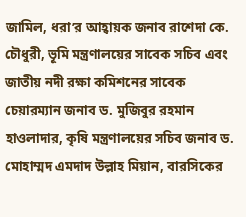জামিল, ধরা’র আহ্বায়ক জনাব রাশেদা কে. চৌধুরী, ভূমি মন্ত্রণালয়ের সাবেক সচিব এবং জাতীয় নদী রক্ষা কমিশনের সাবেক চেয়ারম্যান জনাব ড. মুজিবুর রহমান হাওলাদার, কৃষি মন্ত্রণালয়ের সচিব জনাব ড. মোহাম্মদ এমদাদ উল্লাহ মিয়ান, বারসিকের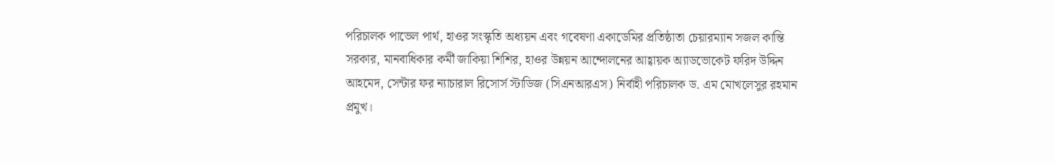পরিচালক পাভেল পার্থ, হাওর সংস্কৃতি অধ্যয়ন এবং গবেষণা একাডেমির প্রতিষ্ঠাতা চেয়ারম্যান সজল কান্তি সরকার, মানবাধিকার কর্মী জাকিয়া শিশির, হাওর উন্নয়ন আন্দোলনের আহ্বায়ক অ্যাডভোকেট ফরিদ উদ্দিন আহমেদ, সেন্টার ফর ন্যাচারাল রিসোর্স স্টাডিজ (সিএনআরএস) নির্বাহী পরিচালক ড. এম মোখলেসুর রহমান প্রমুখ।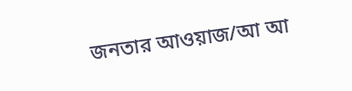জনতার আওয়াজ/আ আ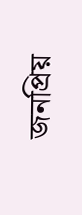জনপ্রিয়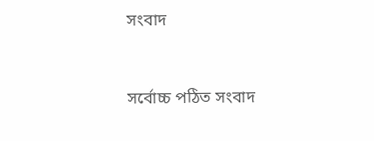সংবাদ



সর্বোচ্চ পঠিত সংবাদ